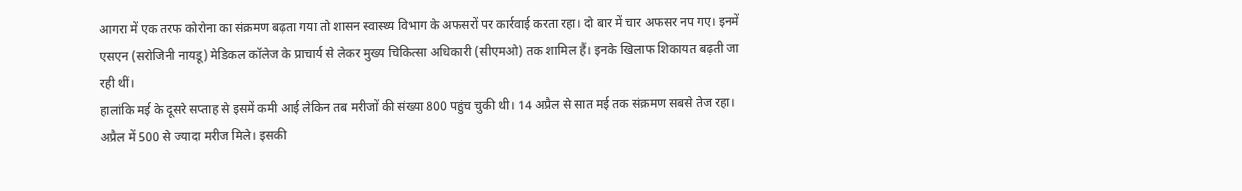आगरा में एक तरफ कोरोना का संक्रमण बढ़ता गया तो शासन स्वास्थ्य विभाग के अफसरों पर कार्रवाई करता रहा। दो बार में चार अफसर नप गए। इनमें एसएन (सरोजिनी नायडू) मेडिकल कॉलेज के प्राचार्य से लेकर मुख्य चिकित्सा अधिकारी (सीएमओ) तक शामिल हैं। इनके खिलाफ शिकायत बढ़ती जा रही थीं।
हालांकि मई के दूसरे सप्ताह से इसमें कमी आई लेकिन तब मरीजों की संख्या 800 पहुंच चुकी थी। 14 अप्रैल से सात मई तक संक्रमण सबसे तेज रहा। अप्रैल में 500 से ज्यादा मरीज मिले। इसकी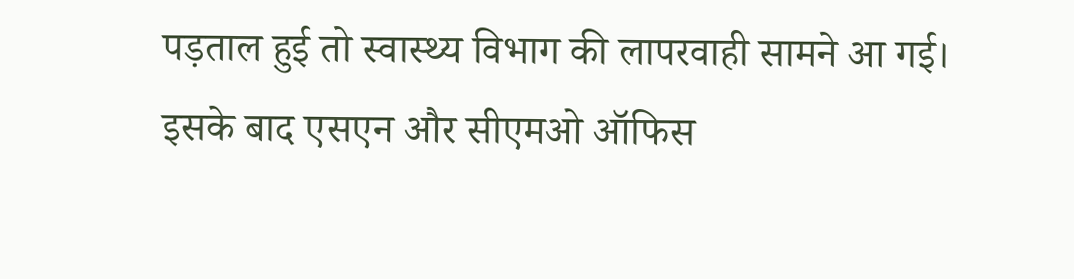पड़ताल हुई तो स्वास्थ्य विभाग की लापरवाही सामने आ गई। इसके बाद एसएन और सीएमओ ऑफिस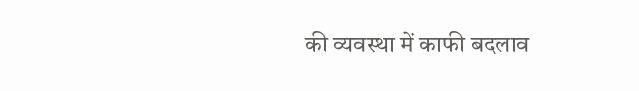की व्यवस्था में काफी बदलाव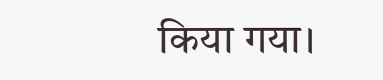किया गया।